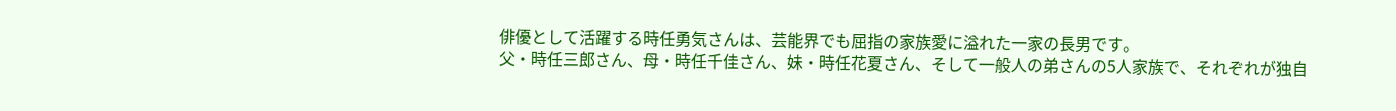俳優として活躍する時任勇気さんは、芸能界でも屈指の家族愛に溢れた一家の長男です。
父・時任三郎さん、母・時任千佳さん、妹・時任花夏さん、そして一般人の弟さんの5人家族で、それぞれが独自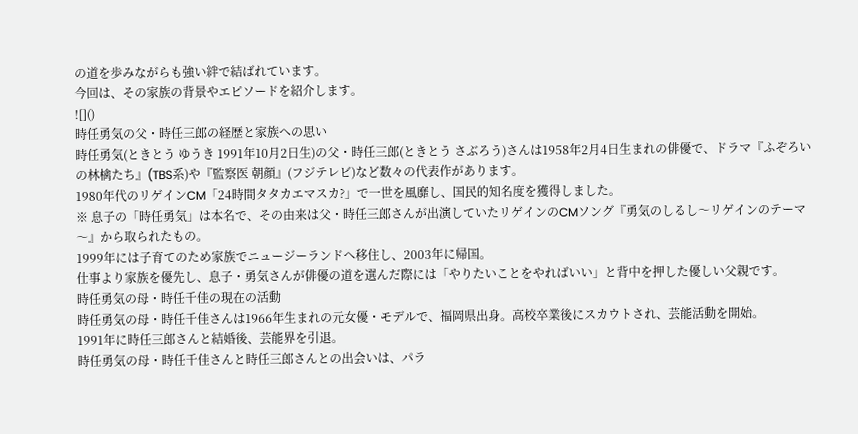の道を歩みながらも強い絆で結ばれています。
今回は、その家族の背景やエピソードを紹介します。
![]()
時任勇気の父・時任三郎の経歴と家族への思い
時任勇気(ときとう ゆうき 1991年10月2日生)の父・時任三郎(ときとう さぶろう)さんは1958年2月4日生まれの俳優で、ドラマ『ふぞろいの林檎たち』(TBS系)や『監察医 朝顔』(フジテレビ)など数々の代表作があります。
1980年代のリゲインCM「24時間タタカエマスカ?」で一世を風靡し、国民的知名度を獲得しました。
※ 息子の「時任勇気」は本名で、その由来は父・時任三郎さんが出演していたリゲインのCMソング『勇気のしるし〜リゲインのテーマ〜』から取られたもの。
1999年には子育てのため家族でニュージーランドへ移住し、2003年に帰国。
仕事より家族を優先し、息子・勇気さんが俳優の道を選んだ際には「やりたいことをやればいい」と背中を押した優しい父親です。
時任勇気の母・時任千佳の現在の活動
時任勇気の母・時任千佳さんは1966年生まれの元女優・モデルで、福岡県出身。高校卒業後にスカウトされ、芸能活動を開始。
1991年に時任三郎さんと結婚後、芸能界を引退。
時任勇気の母・時任千佳さんと時任三郎さんとの出会いは、パラ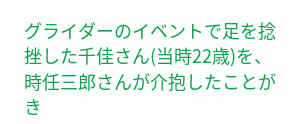グライダーのイベントで足を捻挫した千佳さん(当時22歳)を、時任三郎さんが介抱したことがき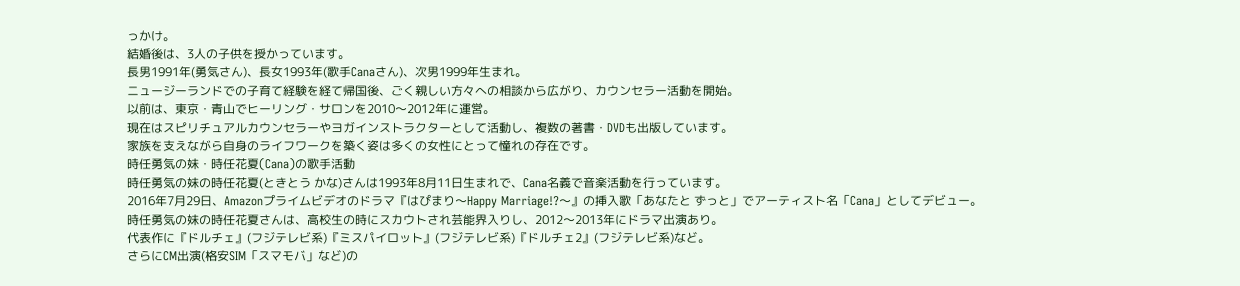っかけ。
結婚後は、3人の子供を授かっています。
長男1991年(勇気さん)、長女1993年(歌手Canaさん)、次男1999年生まれ。
ニュージーランドでの子育て経験を経て帰国後、ごく親しい方々への相談から広がり、カウンセラー活動を開始。
以前は、東京・青山でヒーリング・サロンを2010〜2012年に運営。
現在はスピリチュアルカウンセラーやヨガインストラクターとして活動し、複数の著書・DVDも出版しています。
家族を支えながら自身のライフワークを築く姿は多くの女性にとって憧れの存在です。
時任勇気の妹・時任花夏(Cana)の歌手活動
時任勇気の妹の時任花夏(ときとう かな)さんは1993年8月11日生まれで、Cana名義で音楽活動を行っています。
2016年7月29日、Amazonプライムビデオのドラマ『はぴまり〜Happy Marriage!?〜』の挿入歌「あなたと ずっと」でアーティスト名「Cana」としてデビュー。
時任勇気の妹の時任花夏さんは、高校生の時にスカウトされ芸能界入りし、2012〜2013年にドラマ出演あり。
代表作に『ドルチェ』(フジテレビ系)『ミスパイロット』(フジテレビ系)『ドルチェ2』(フジテレビ系)など。
さらにCM出演(格安SIM「スマモバ」など)の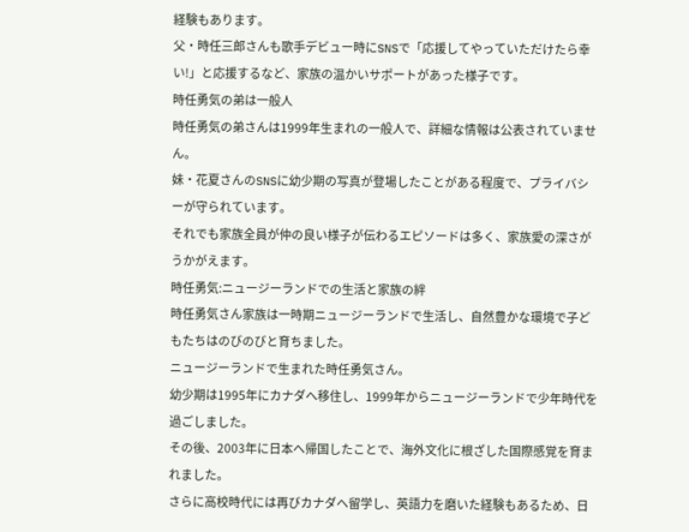経験もあります。
父・時任三郎さんも歌手デビュー時にSNSで「応援してやっていただけたら幸い!」と応援するなど、家族の温かいサポートがあった様子です。
時任勇気の弟は一般人
時任勇気の弟さんは1999年生まれの一般人で、詳細な情報は公表されていません。
妹・花夏さんのSNSに幼少期の写真が登場したことがある程度で、プライバシーが守られています。
それでも家族全員が仲の良い様子が伝わるエピソードは多く、家族愛の深さがうかがえます。
時任勇気:ニュージーランドでの生活と家族の絆
時任勇気さん家族は一時期ニュージーランドで生活し、自然豊かな環境で子どもたちはのびのびと育ちました。
ニュージーランドで生まれた時任勇気さん。
幼少期は1995年にカナダへ移住し、1999年からニュージーランドで少年時代を過ごしました。
その後、2003年に日本へ帰国したことで、海外文化に根ざした国際感覚を育まれました。
さらに高校時代には再びカナダへ留学し、英語力を磨いた経験もあるため、日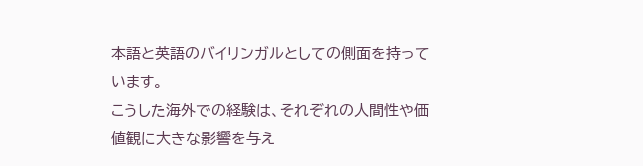本語と英語のバイリンガルとしての側面を持っています。
こうした海外での経験は、それぞれの人間性や価値観に大きな影響を与え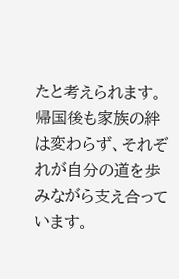たと考えられます。
帰国後も家族の絆は変わらず、それぞれが自分の道を歩みながら支え合っています。